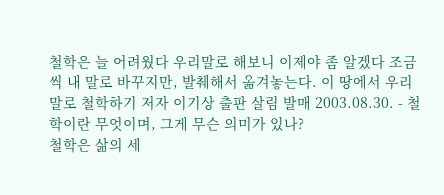철학은 늘 어려웠다 우리말로 해보니 이제야 좀 알겠다 조금씩 내 말로 바꾸지만, 발췌해서 옮겨놓는다. 이 땅에서 우리말로 철학하기 저자 이기상 출판 살림 발매 2003.08.30. - 철학이란 무엇이며, 그게 무슨 의미가 있나?
철학은 삶의 세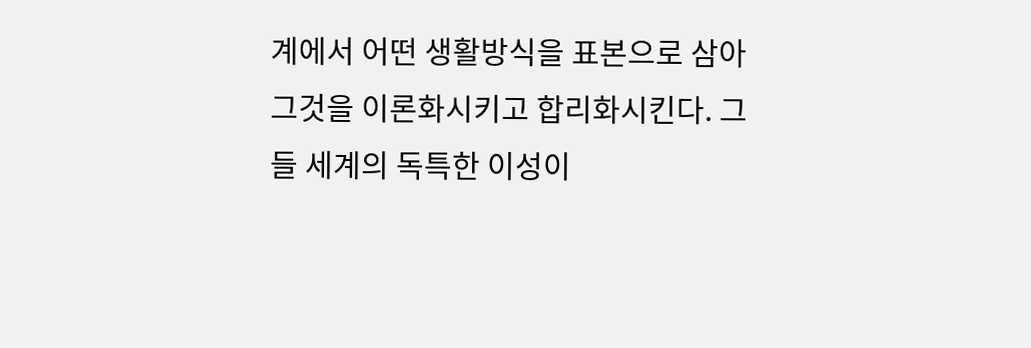계에서 어떤 생활방식을 표본으로 삼아 그것을 이론화시키고 합리화시킨다. 그들 세계의 독특한 이성이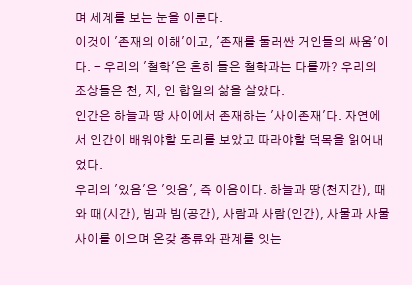며 세계를 보는 눈을 이룬다.
이것이 '존재의 이해'이고, '존재를 둘러싼 거인들의 싸움'이다. - 우리의 '철학'은 흔히 들은 철학과는 다를까? 우리의 조상들은 천, 지, 인 합일의 삶을 살았다.
인간은 하늘과 땅 사이에서 존재하는 '사이존재'다. 자연에서 인간이 배워야할 도리를 보았고 따라야할 덕목을 읽어내었다.
우리의 '있음'은 '잇음', 즉 이음이다. 하늘과 땅(천지간), 때와 때(시간), 빔과 빔(공간), 사람과 사람(인간), 사물과 사물 사이를 이으며 온갖 종류와 관계를 잇는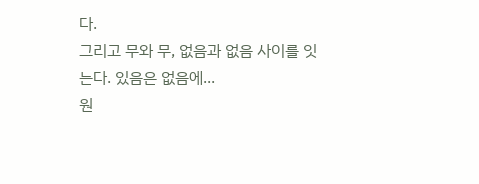다.
그리고 무와 무, 없음과 없음 사이를 잇는다. 있음은 없음에...
원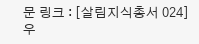문 링크 : [살림지식총서 024] 우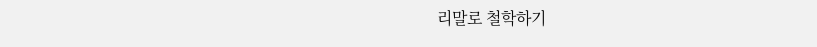리말로 철학하기